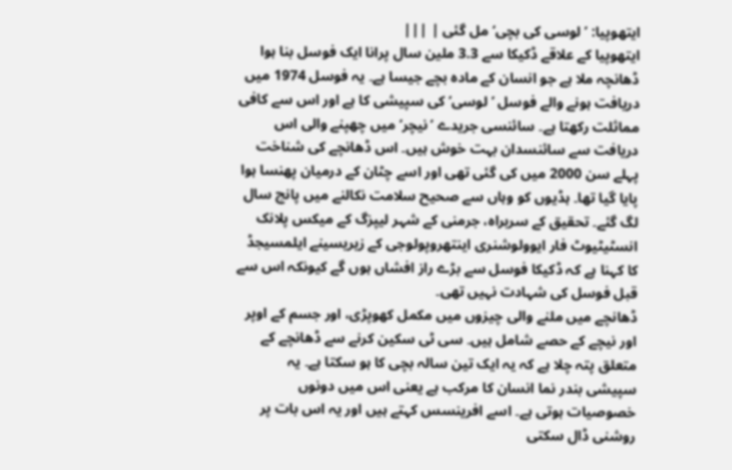ایتھوپیا: ’لوسی کی بچی‘ مل گئی | |||
ایتھوپیا کے علاقے ڈکیکا سے 3.3 ملین سال پرانا ایک فوسل بنا ہوا ڈھانچہ ملا ہے جو انسان کے مادہ بچے جیسا ہے۔ یہ فوسل 1974 میں دریافت ہونے والے فوسل ’لوسی‘ کی سپیشی کا ہے اور اس سے کافی مماثلت رکھتا ہے۔ سائنسی جریدے ’نیچر‘ میں چھپنے والی اس دریافت سے سائنسدان بہت خوش ہیں۔ اس ڈھانچے کی شناخت پہلے سن 2000 میں کی گئی تھی اور اسے چٹان کے درمیان پھنسا ہوا پایا گیا تھا۔ ہڈیوں کو وہاں سے صحیح سلامت نکالنے میں پانچ سال لگ گئے۔ تحقیق کے سربراہ، جرمنی کے شہر لیپزگ کے میکس پلانک انسٹیٹیوٹ فار ایوولوشنری اینتھروپولوجی کے زیریسینے ایلمسیجڈ کا کہنا ہے کہ ڈکیکا فوسل سے بڑے راز افشاں ہوں گے کیونکہ اس سے قبل فوسل کی شہادت نہیں تھی۔
ڈھانچے میں ملنے والی چیزوں میں مکمل کھوپڑی، اور جسم کے اوپر اور نیچے کے حصے شامل ہیں۔ سی ٹی سکین کرنے سے ڈھانچے کے متعلق پتہ چلا ہے کہ یہ ایک تین سالہ بچی کا ہو سکتا ہے۔ یہ سپیشی بندر نما انسان کا مرکب ہے یعنی اس میں دونوں خصوصیات ہوتی ہے۔ اسے افرینسس کہتے ہیں اور یہ اس بات پر روشنی ڈال سکتی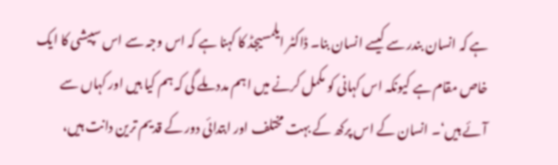ہے کہ انسان بندر سے کیسے انسان بنا۔ ڈاکٹر ایلمسیجڈ کا کہنا ہے کہ اس وجہ سے اس سپیشی کا ایک خاص مقام ہے کیونکہ اس کہانی کو مکمل کرنے میں اہم مدد ملے گی کہ ہم کیا ہیں اور کہاں سے آئے ہیں‘۔ انسان کے اس پرکھ کے بہت مختلف اور ابتدائی دور کے قدیم ترین دانت ہیں،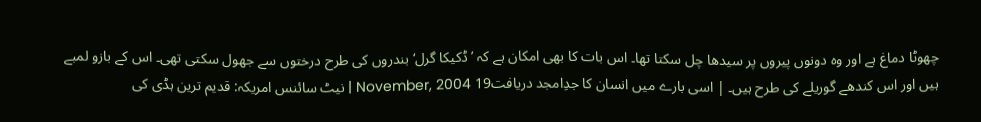چھوٹا دماغ ہے اور وہ دونوں پیروں پر سیدھا چل سکتا تھا۔ اس بات کا بھی امکان ہے کہ ’ڈکیکا گرل‘ بندروں کی طرح درختوں سے جھول سکتی تھی۔ اس کے بازو لمبے ہیں اور اس کندھے گوریلے کی طرح ہیں۔ | اسی بارے میں انسان کا جدِامجد دریافت19 November, 2004 | نیٹ سائنس امریکہ: قدیم ترین ہڈی کی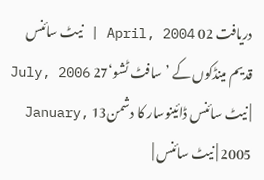دریافت 02 April, 2004 | نیٹ سائنس قدیم مینڈکوں کے ’سافٹ ٹشو‘27 July, 2006 | نیٹ سائنس ڈائینوسار کا دشمن13 January, 2005 | نیٹ سائنس |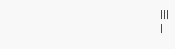|||
|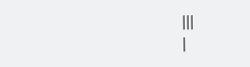|||
|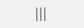|||